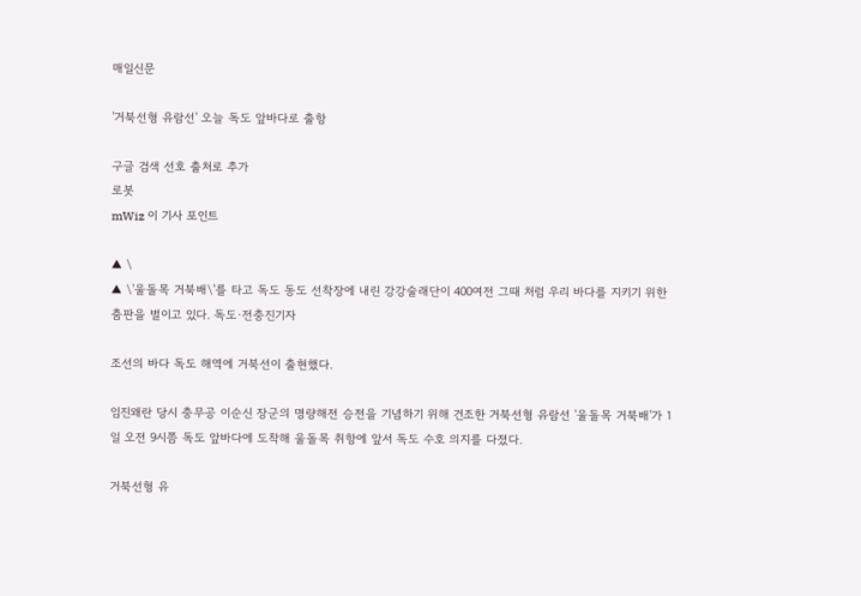매일신문

'거북선형 유람선' 오늘 독도 앞바다로 출항

구글 검색 선호 출처로 추가
로봇
mWiz 이 기사 포인트

▲ \
▲ \'울돌목 거북배\'를 타고 독도 동도 선착장에 내린 강강술래단이 400여전 그때 처럼 우리 바다를 지키기 위한 춤판을 벌이고 있다. 독도·전충진기자

조선의 바다 독도 해역에 거북선이 출현했다.

임진왜란 당시 충무공 이순신 장군의 명량해전 승전을 기념하기 위해 건조한 거북선형 유람선 '울돌목 거북배'가 1일 오전 9시쯤 독도 앞바다에 도착해 울돌목 취항에 앞서 독도 수호 의지를 다졌다.

거북선형 유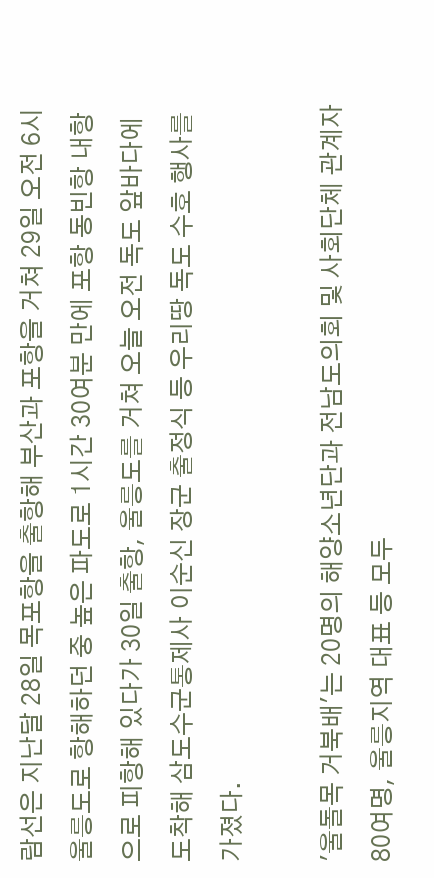람선은 지난달 28일 목포항을 출항해 부산과 포항을 거쳐 29일 오전 6시 울릉도로 항해하던 중 높은 파도로 1시간 30여분 만에 포항 동빈항 내항으로 피항해 있다가 30일 출항, 울릉도를 거쳐 오늘 오전 독도 앞바다에 도착해 삼도수군통제사 이순신 장군 출정식 등 우리땅 독도 수호 행사를 가졌다.

'울돌목 거북배'는 20명의 해양소년단과 전남도의회 및 사회단체 관계자 80여명, 울릉지역 대표 등 모두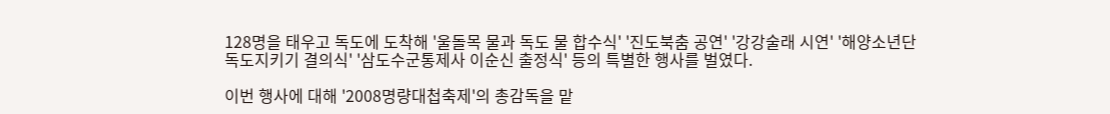128명을 태우고 독도에 도착해 '울돌목 물과 독도 물 합수식' '진도북춤 공연' '강강술래 시연' '해양소년단 독도지키기 결의식' '삼도수군통제사 이순신 출정식' 등의 특별한 행사를 벌였다.

이번 행사에 대해 '2008명량대첩축제'의 총감독을 맡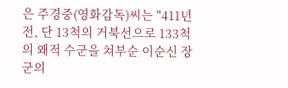은 주경중(영화감독)씨는 "411년 전, 단 13척의 거북선으로 133척의 왜적 수군을 쳐부순 이순신 장군의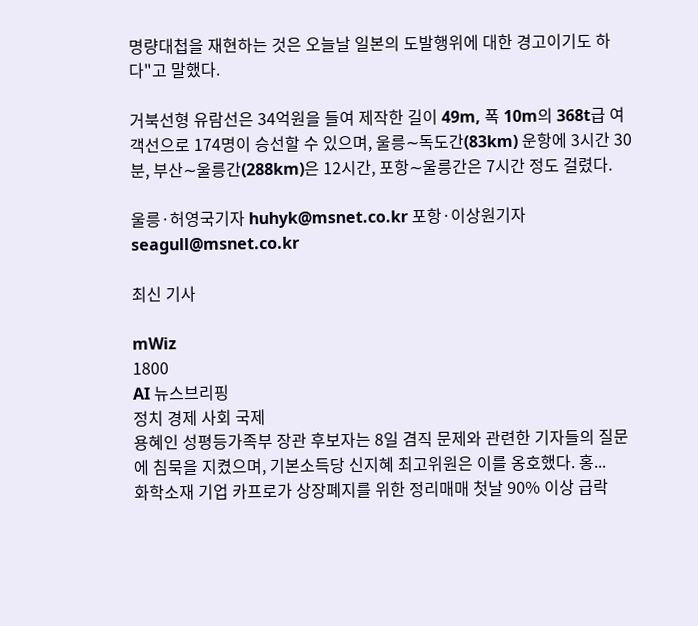명량대첩을 재현하는 것은 오늘날 일본의 도발행위에 대한 경고이기도 하다"고 말했다.

거북선형 유람선은 34억원을 들여 제작한 길이 49m, 폭 10m의 368t급 여객선으로 174명이 승선할 수 있으며, 울릉∼독도간(83km) 운항에 3시간 30분, 부산∼울릉간(288km)은 12시간, 포항∼울릉간은 7시간 정도 걸렸다.

울릉·허영국기자 huhyk@msnet.co.kr 포항·이상원기자 seagull@msnet.co.kr

최신 기사

mWiz
1800
AI 뉴스브리핑
정치 경제 사회 국제
용혜인 성평등가족부 장관 후보자는 8일 겸직 문제와 관련한 기자들의 질문에 침묵을 지켰으며, 기본소득당 신지혜 최고위원은 이를 옹호했다. 홍...
화학소재 기업 카프로가 상장폐지를 위한 정리매매 첫날 90% 이상 급락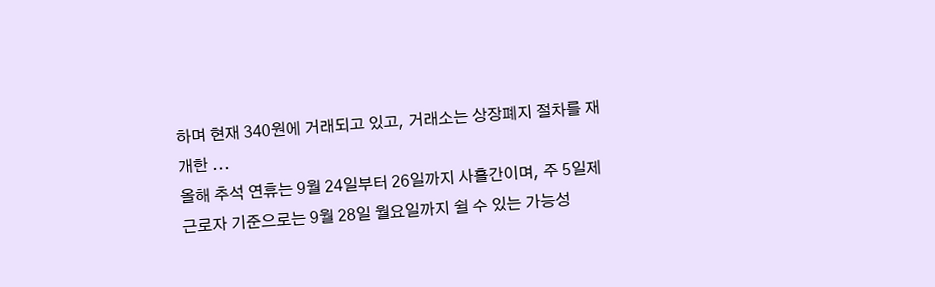하며 현재 340원에 거래되고 있고, 거래소는 상장폐지 절차를 재개한 ...
올해 추석 연휴는 9월 24일부터 26일까지 사흘간이며, 주 5일제 근로자 기준으로는 9월 28일 월요일까지 쉴 수 있는 가능성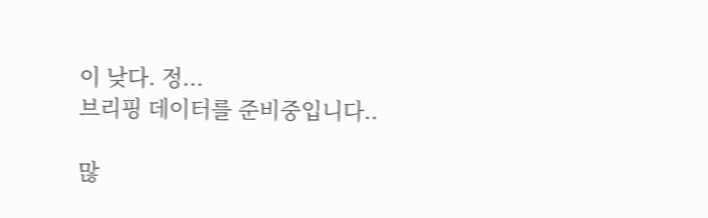이 낮다. 정...
브리핑 데이터를 준비중입니다..

많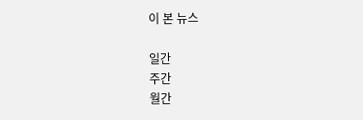이 본 뉴스

일간
주간
월간